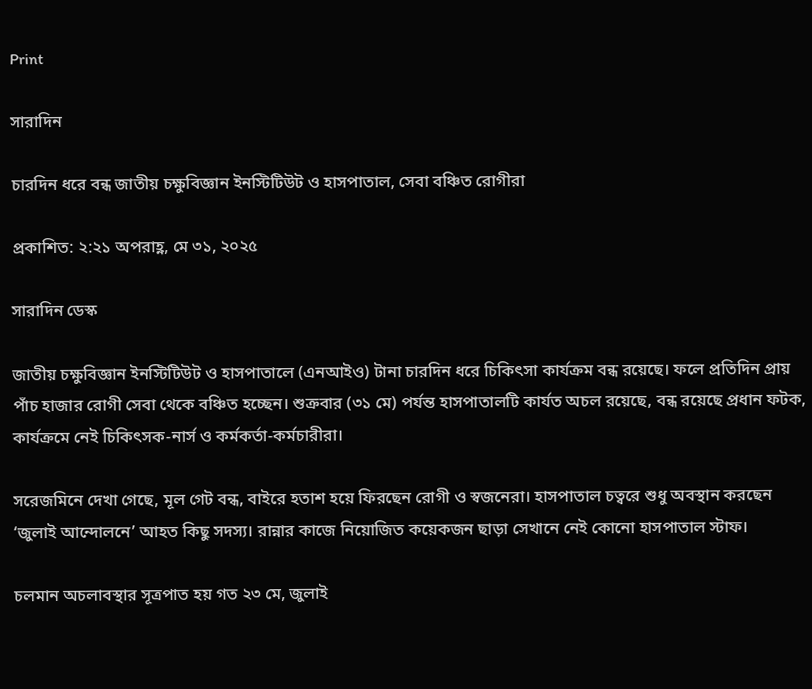Print

সারাদিন

চারদিন ধরে বন্ধ জাতীয় চক্ষুবিজ্ঞান ইনস্টিটিউট ও হাসপাতাল, সেবা বঞ্চিত রোগীরা

প্রকাশিত: ২:২১ অপরাহ্ণ, মে ৩১, ২০২৫

সারাদিন ডেস্ক

জাতীয় চক্ষুবিজ্ঞান ইনস্টিটিউট ও হাসপাতালে (এনআইও) টানা চারদিন ধরে চিকিৎসা কার্যক্রম বন্ধ রয়েছে। ফলে প্রতিদিন প্রায় পাঁচ হাজার রোগী সেবা থেকে বঞ্চিত হচ্ছেন। শুক্রবার (৩১ মে) পর্যন্ত হাসপাতালটি কার্যত অচল রয়েছে, বন্ধ রয়েছে প্রধান ফটক, কার্যক্রমে নেই চিকিৎসক-নার্স ও কর্মকর্তা-কর্মচারীরা।

সরেজমিনে দেখা গেছে, মূল গেট বন্ধ, বাইরে হতাশ হয়ে ফিরছেন রোগী ও স্বজনেরা। হাসপাতাল চত্বরে শুধু অবস্থান করছেন ‘জুলাই আন্দোলনে’ আহত কিছু সদস্য। রান্নার কাজে নিয়োজিত কয়েকজন ছাড়া সেখানে নেই কোনো হাসপাতাল স্টাফ।

চলমান অচলাবস্থার সূত্রপাত হয় গত ২৩ মে, জুলাই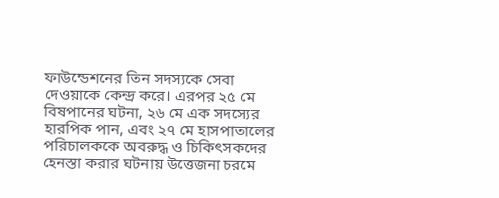ফাউন্ডেশনের তিন সদস্যকে সেবা দেওয়াকে কেন্দ্র করে। এরপর ২৫ মে বিষপানের ঘটনা, ২৬ মে এক সদস্যের হারপিক পান, এবং ২৭ মে হাসপাতালের পরিচালককে অবরুদ্ধ ও চিকিৎসকদের হেনস্তা করার ঘটনায় উত্তেজনা চরমে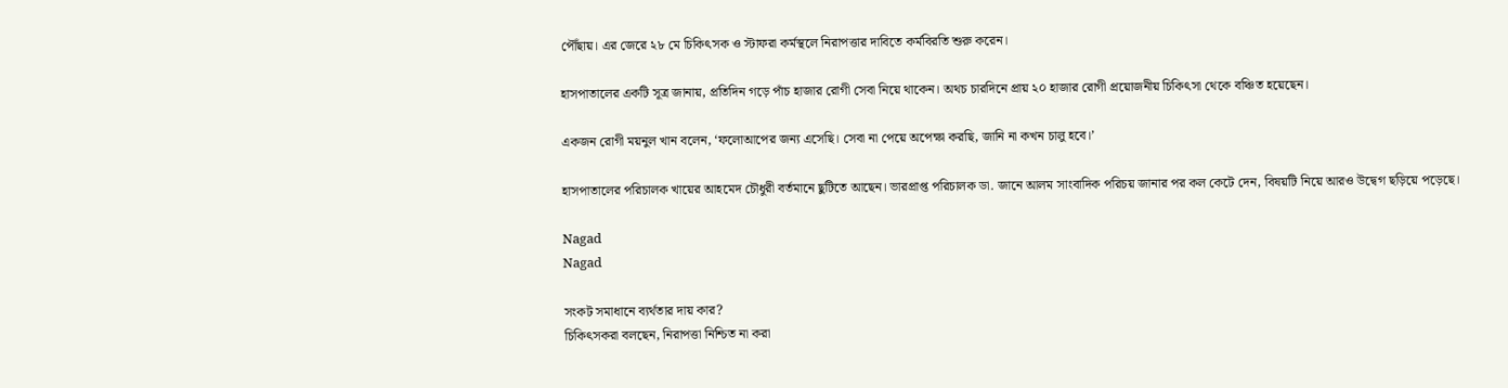পৌঁছায়। এর জেরে ২৮ মে চিকিৎসক ও স্টাফরা কর্মস্থলে নিরাপত্তার দাবিতে কর্মবিরতি শুরু করেন।

হাসপাতালের একটি সূত্র জানায়, প্রতিদিন গড়ে পাঁচ হাজার রোগী সেবা নিয়ে থাকেন। অথচ চারদিনে প্রায় ২০ হাজার রোগী প্রয়োজনীয় চিকিৎসা থেকে বঞ্চিত হয়েছেন।

একজন রোগী ময়নুল খান বলেন, ‘ফলোআপের জন্য এসেছি। সেবা না পেয়ে অপেক্ষা করছি, জানি না কখন চালু হবে।’

হাসপাতালের পরিচালক খায়ের আহমেদ চৌধুরী বর্তমানে ছুটিতে আছেন। ভারপ্রাপ্ত পরিচালক ডা. জানে আলম সাংবাদিক পরিচয় জানার পর কল কেটে দেন, বিষয়টি নিয়ে আরও উদ্বেগ ছড়িয়ে পড়েছে।

Nagad
Nagad

সংকট সমাধানে ব্যর্থতার দায় কার?
চিকিৎসকরা বলছেন, নিরাপত্তা নিশ্চিত না করা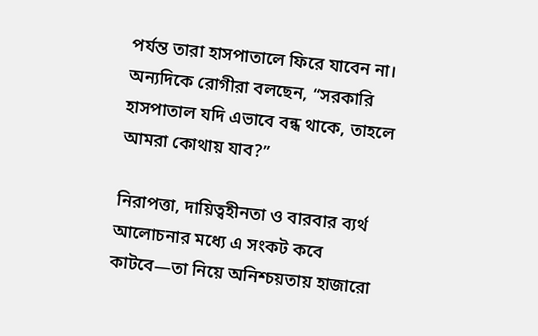পর্যন্ত তারা হাসপাতালে ফিরে যাবেন না। অন্যদিকে রোগীরা বলছেন, “সরকারি হাসপাতাল যদি এভাবে বন্ধ থাকে, তাহলে আমরা কোথায় যাব?”

নিরাপত্তা, দায়িত্বহীনতা ও বারবার ব্যর্থ আলোচনার মধ্যে এ সংকট কবে কাটবে—তা নিয়ে অনিশ্চয়তায় হাজারো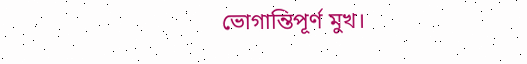ভোগান্তিপূর্ণ মুখ।